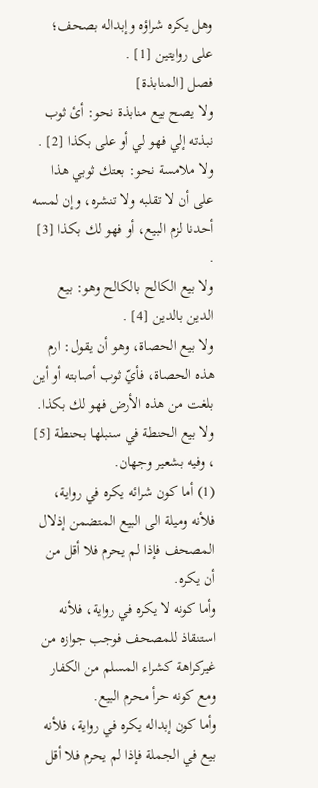وهل يكره شراؤه وإبداله بصحف؛ على روايتين [1] .
فصل [المنابذة]
ولا يصح بيع منابذة نحو: أئ ثوب نبذته إلي فهو لي أو على بكذا [2] .
ولا ملامسة نحو: بعتك ثوبي هذا على أن لا تقلبه ولا تنشره، وإن لمسه أحدنا لزم البيع، أو فهو لك بكذا [3] .
ولا بيع الكالح بالكالح وهو: بيع الدين بالدين [4] .
ولا بيع الحصاة، وهو أن يقول: ارم هذه الحصاة، فأيّ ثوب أصابته أو أين بلغت من هذه الأرض فهو لك بكذا.
ولا بيع الحنطة في سنبلها بحنطة [5] ، وفيه بشعير وجهان.
(1) أما كون شرائه يكره في رواية، فلأنه وميلة الى البيع المتضمن إذلال المصحف فإذا لم يحرم فلا أقل من أن يكره.
وأما كونه لا يكره في رواية، فلأنه استنقاذ للمصحف فوجب جوازه من غيركراهة كشراء المسلم من الكفار ومع كونه حرأ محرم البيع.
وأما كون إبداله يكره في رواية، فلأنه بيع في الجملة فإذا لم يحرم فلا أقل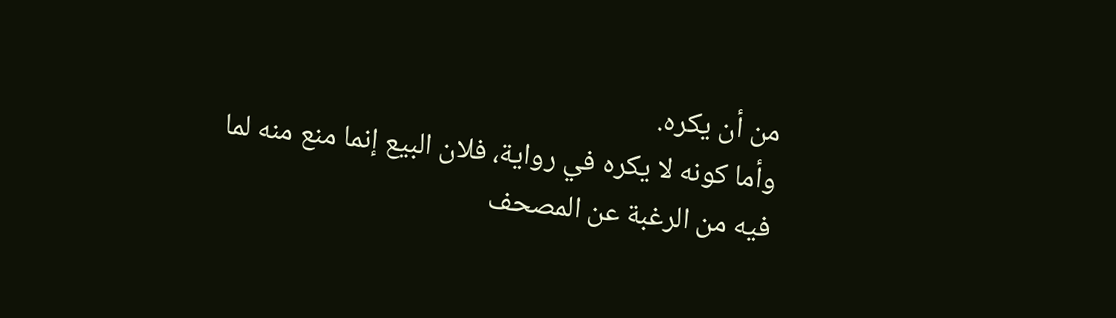من أن يكره.
وأما كونه لا يكره في رواية، فلان البيع إنما منع منه لما فيه من الرغبة عن المصحف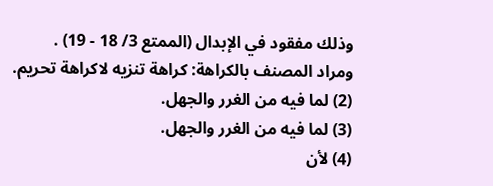وذلك مفقود في الإبدال (الممتع 3/ 18 - 19) .
ومراد المصنف بالكراهة: كراهة تنزيه لاكراهة تحريم.
(2) لما فيه من الغرر والجهل.
(3) لما فيه من الغرر والجهل.
(4) لأن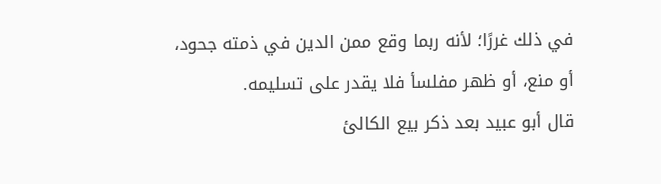في ذلك غررًا؛ لأنه ربما وقع ممن الدين في ذمته جحود، أو منع، أو ظهر مفلسأ فلا يقدر على تسليمه.
قال أبو عبيد بعد ذكر بيع الكالئ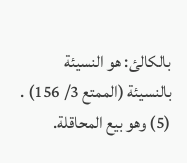بالكالئ: هو النسيئة بالنسيئة (الممتع 3/ 156) .
(5) وهو بيع المحاقلة.